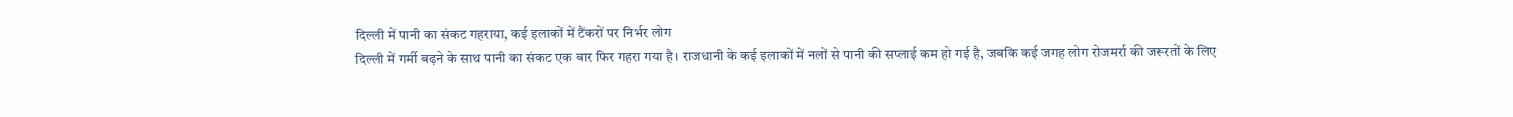दिल्ली में पानी का संकट गहराया, कई इलाकों में टैंकरों पर निर्भर लोग
दिल्ली में गर्मी बढ़ने के साथ पानी का संकट एक बार फिर गहरा गया है। राजधानी के कई इलाकों में नलों से पानी की सप्लाई कम हो गई है, जबकि कई जगह लोग रोजमर्रा की जरूरतों के लिए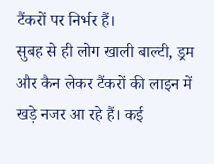टैंकरों पर निर्भर हैं।
सुबह से ही लोग खाली बाल्टी, ड्रम और कैन लेकर टैंकरों की लाइन में खड़े नजर आ रहे हैं। कई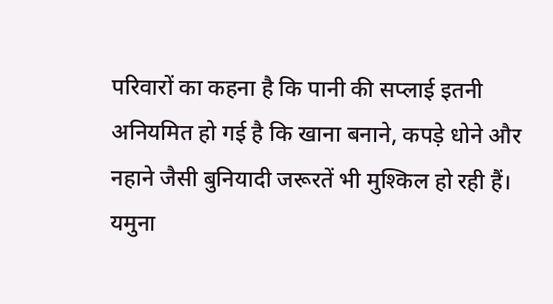परिवारों का कहना है कि पानी की सप्लाई इतनी अनियमित हो गई है कि खाना बनाने, कपड़े धोने और नहाने जैसी बुनियादी जरूरतें भी मुश्किल हो रही हैं।
यमुना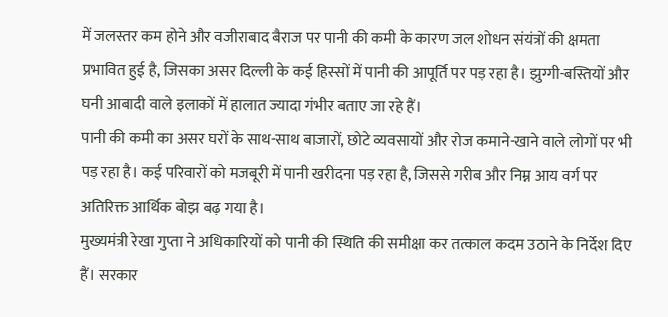में जलस्तर कम होने और वजीराबाद बैराज पर पानी की कमी के कारण जल शोधन संयंत्रों की क्षमता प्रभावित हुई है, जिसका असर दिल्ली के कई हिस्सों में पानी की आपूर्ति पर पड़ रहा है। झुग्गी-बस्तियों और घनी आबादी वाले इलाकों में हालात ज्यादा गंभीर बताए जा रहे हैं।
पानी की कमी का असर घरों के साथ-साथ बाजारों, छोटे व्यवसायों और रोज कमाने-खाने वाले लोगों पर भी पड़ रहा है। कई परिवारों को मजबूरी में पानी खरीदना पड़ रहा है, जिससे गरीब और निम्न आय वर्ग पर अतिरिक्त आर्थिक बोझ बढ़ गया है।
मुख्यमंत्री रेखा गुप्ता ने अधिकारियों को पानी की स्थिति की समीक्षा कर तत्काल कदम उठाने के निर्देश दिए हैं। सरकार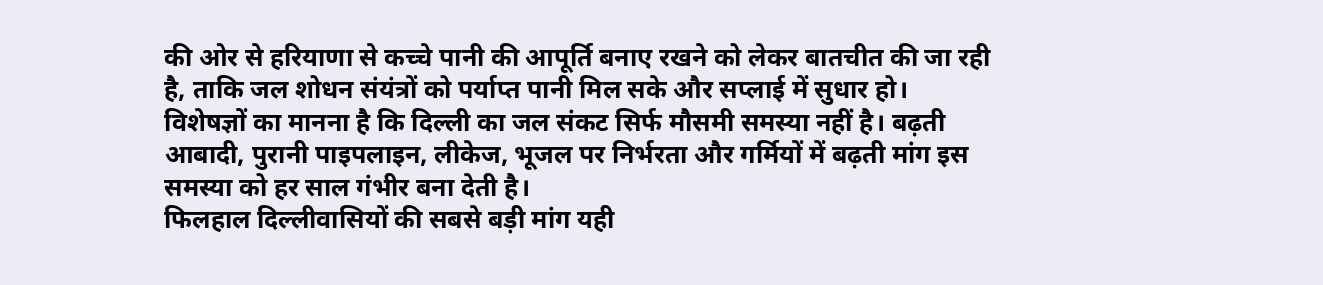की ओर से हरियाणा से कच्चे पानी की आपूर्ति बनाए रखने को लेकर बातचीत की जा रही है, ताकि जल शोधन संयंत्रों को पर्याप्त पानी मिल सके और सप्लाई में सुधार हो।
विशेषज्ञों का मानना है कि दिल्ली का जल संकट सिर्फ मौसमी समस्या नहीं है। बढ़ती आबादी, पुरानी पाइपलाइन, लीकेज, भूजल पर निर्भरता और गर्मियों में बढ़ती मांग इस समस्या को हर साल गंभीर बना देती है।
फिलहाल दिल्लीवासियों की सबसे बड़ी मांग यही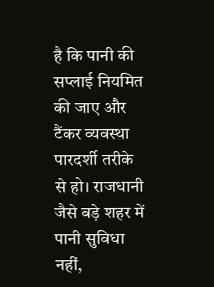है कि पानी की सप्लाई नियमित की जाए और टैंकर व्यवस्था पारदर्शी तरीके से हो। राजधानी जैसे बड़े शहर में पानी सुविधा नहीं,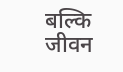बल्कि जीवन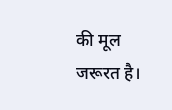की मूल जरूरत है।